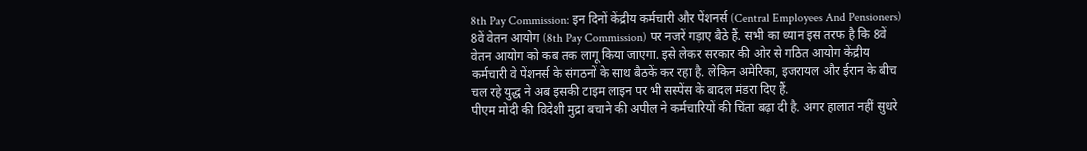8th Pay Commission: इन दिनों केंद्रीय कर्मचारी और पेंशनर्स (Central Employees And Pensioners) 8वें वेतन आयोग (8th Pay Commission) पर नजरें गड़ाए बैठे हैं. सभी का ध्यान इस तरफ है कि 8वें वेतन आयोग को कब तक लागू किया जाएगा. इसे लेकर सरकार की ओर से गठित आयोग केंद्रीय कर्मचारी वे पेंशनर्स के संगठनों के साथ बैठकें कर रहा है. लेकिन अमेरिका, इजरायल और ईरान के बीच चल रहे युद्ध ने अब इसकी टाइम लाइन पर भी सस्पेंस के बादल मंडरा दिए हैं.
पीएम मोदी की विदेशी मुद्रा बचाने की अपील ने कर्मचारियों की चिंता बढ़ा दी है. अगर हालात नहीं सुधरे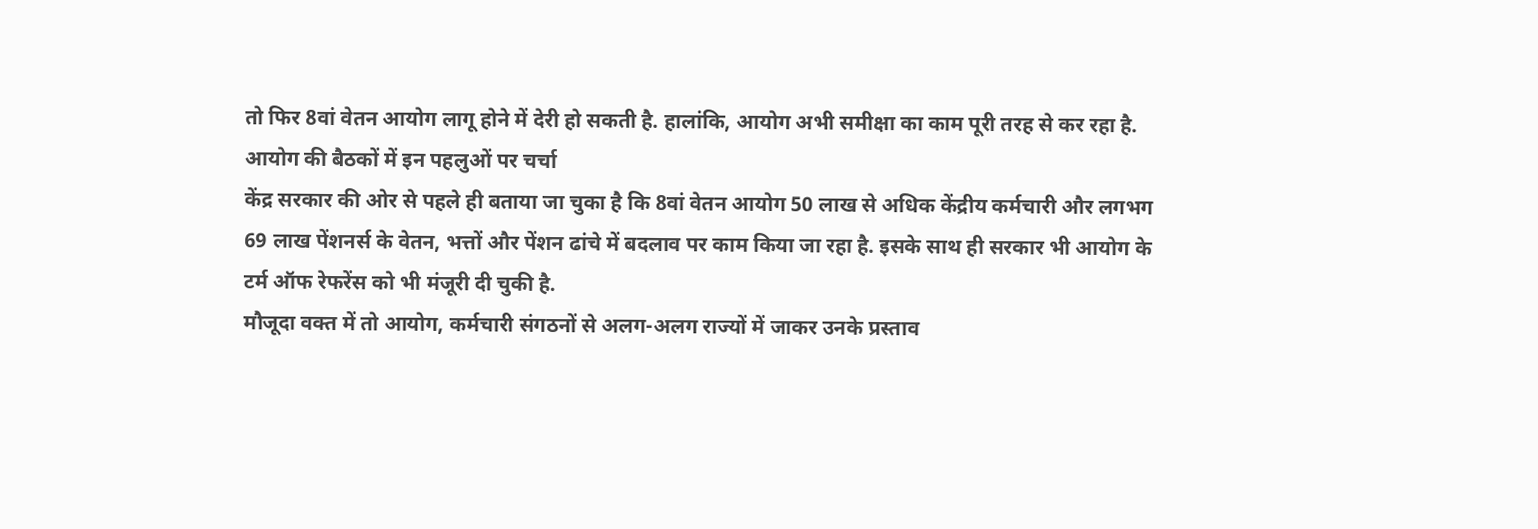तो फिर 8वां वेतन आयोग लागू होने में देरी हो सकती है. हालांकि, आयोग अभी समीक्षा का काम पूरी तरह से कर रहा है.
आयोग की बैठकों में इन पहलुओं पर चर्चा
केंद्र सरकार की ओर से पहले ही बताया जा चुका है कि 8वां वेतन आयोग 50 लाख से अधिक केंद्रीय कर्मचारी और लगभग 69 लाख पेंशनर्स के वेतन, भत्तों और पेंशन ढांचे में बदलाव पर काम किया जा रहा है. इसके साथ ही सरकार भी आयोग के टर्म ऑफ रेफरेंस को भी मंजूरी दी चुकी है.
मौजूदा वक्त में तो आयोग, कर्मचारी संगठनों से अलग-अलग राज्यों में जाकर उनके प्रस्ताव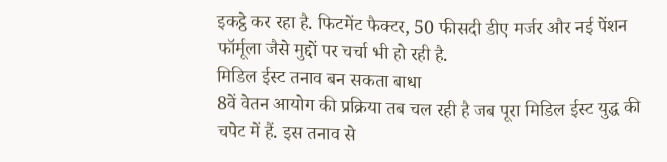इकट्ठे कर रहा है. फिटमेंट फैक्टर, 50 फीसदी डीए मर्जर और नई पेंशन फॉर्मूला जैसे मुद्दों पर चर्चा भी हो रही है.
मिडिल ईस्ट तनाव बन सकता बाधा
8वें वेतन आयोग की प्रक्रिया तब चल रही है जब पूरा मिडिल ईस्ट युद्ध की चपेट में हैं. इस तनाव से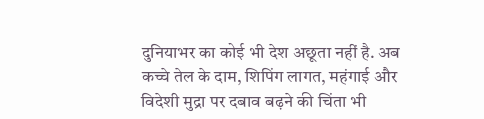दुनियाभर का कोई भी देश अछूता नहीं है. अब कच्चे तेल के दाम, शिपिंग लागत, महंगाई और विदेशी मुद्रा पर दबाव बढ़ने की चिंता भी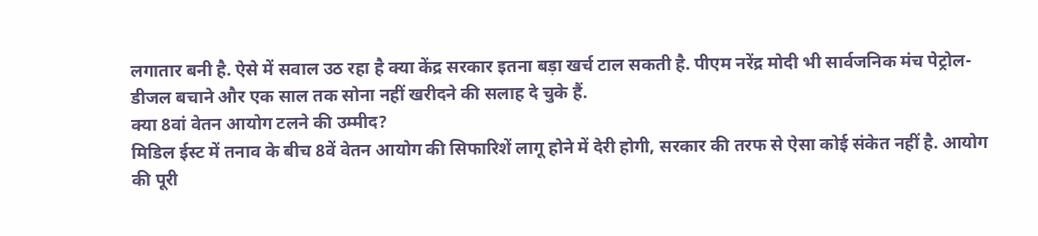लगातार बनी है. ऐसे में सवाल उठ रहा है क्या केंद्र सरकार इतना बड़ा खर्च टाल सकती है. पीएम नरेंद्र मोदी भी सार्वजनिक मंच पेट्रोल-डीजल बचाने और एक साल तक सोना नहीं खरीदने की सलाह दे चुके हैं.
क्या 8वां वेतन आयोग टलने की उम्मीद?
मिडिल ईस्ट में तनाव के बीच 8वें वेतन आयोग की सिफारिशें लागू होने में देरी होगी, सरकार की तरफ से ऐसा कोई संकेत नहीं है. आयोग की पूरी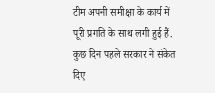टीम अपनी समीक्षा के कार्य में पूरी प्रगति के साथ लगी हुई हैं. कुछ दिन पहले सरकार ने संकेत दिए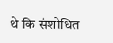थे कि संशोधित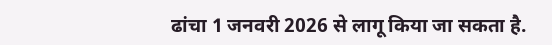ढांचा 1 जनवरी 2026 से लागू किया जा सकता है.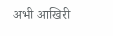अभी आखिरी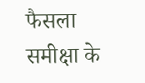फैसला समीक्षा के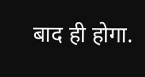बाद ही होगा.